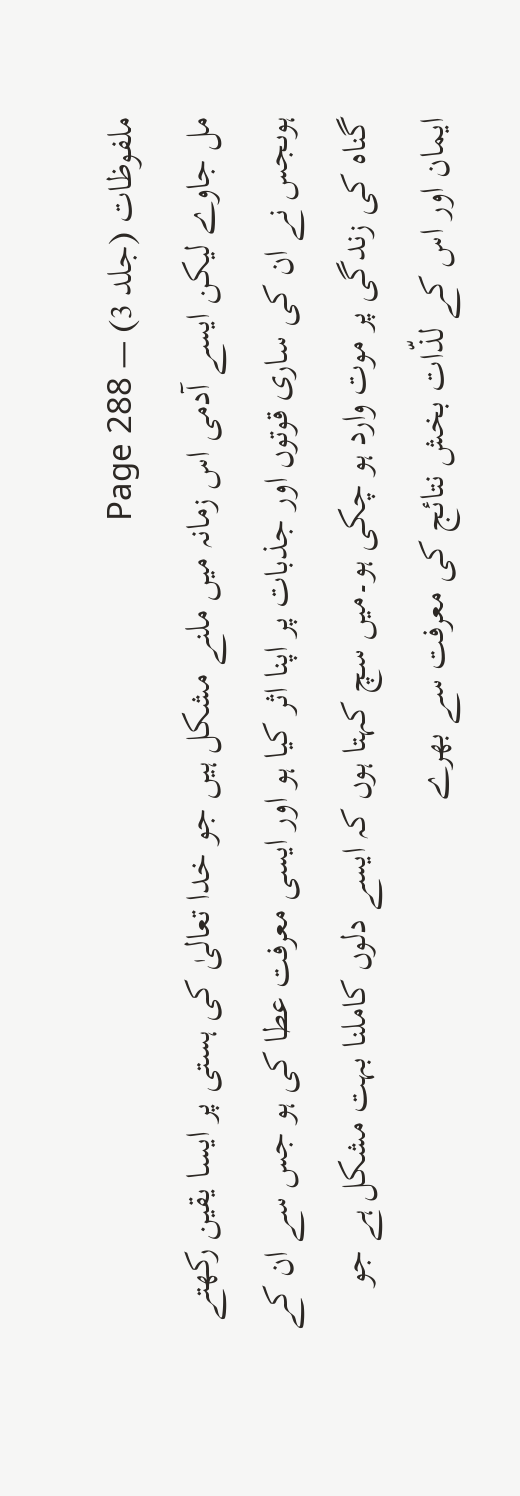ملفوظات (جلد 3) — Page 288
مل جاوے لیکن ایسے آدمی اس زمانہ میں ملنے مشکل ہیں جو خدا تعالیٰ کی ہستی پر ایسا یقین رکھتے ہوںجس نے ان کی ساری قوتوں اور جذبات پر اپنا اثر کیا ہو اور ایسی معرفت عطا کی ہو جس سے ان کے گناہ کی زندگی پر موت وارد ہو چکی ہو۔میں سچ کہتا ہوں کہ ایسے دلوں کاملنا بہت مشکل ہے جو ایمان اور اس کے لذّات بخش نتائج کی معرفت سے بھرے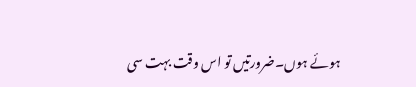ہوئے ہوں۔ضرورتیں تو اس وقت بہت سی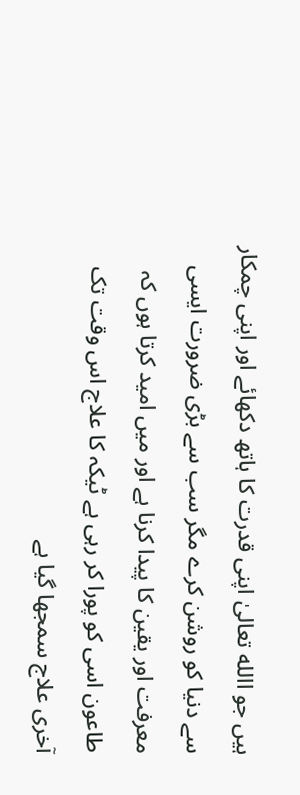ہیں جو االله تعالیٰ اپنی قدرت کا ہاتھ دکھائے اور اپنی چمکار سے دنیا کو روشن کرے مگر سب سے بڑی ضرورت ایسی معرفت اور یقین کا پیدا کرنا ہے اور میں امید کرتا ہوں کہ طاعون اسی کو پورا کر رہی ہے ٹیکہ کا علاج اس وقت تک آخری علاج سمجھا گیا ہے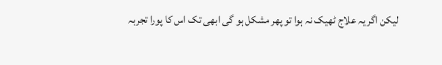لیکن اگر یہ علاج ٹھیک نہ ہوا تو پھر مشکل ہو گی ابھی تک اس کا پورا تجربہ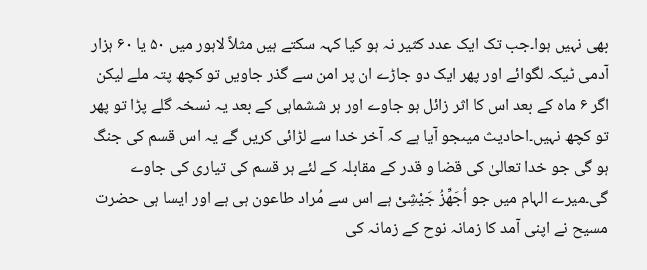بھی نہیں ہوا۔جب تک ایک عدد کثیر نہ ہو کیا کہہ سکتے ہیں مثلاً لاہور میں ۵۰ یا ۶۰ ہزار آدمی ٹیکہ لگوائے اور پھر ایک دو جاڑے ان پر امن سے گذر جاویں تو کچھ پتہ ملے لیکن اگر ۶ ماہ کے بعد اس کا اثر زائل ہو جاوے اور ہر ششماہی کے بعد یہ نسخہ گلے پڑا تو پھر تو کچھ نہیں۔احادیث میںجو آیا ہے کہ آخر خدا سے لڑائی کریں گے یہ اس قسم کی جنگ ہو گی جو خدا تعالیٰ کی قضا و قدر کے مقابلہ کے لئے ہر قسم کی تیاری کی جاوے گی۔میرے الہام میں جو اُجَھِّزُ جَیْشِیْ ہے اس سے مُراد طاعون ہی ہے اور ایسا ہی حضرت مسیح نے اپنی آمد کا زمانہ نوح کے زمانہ کی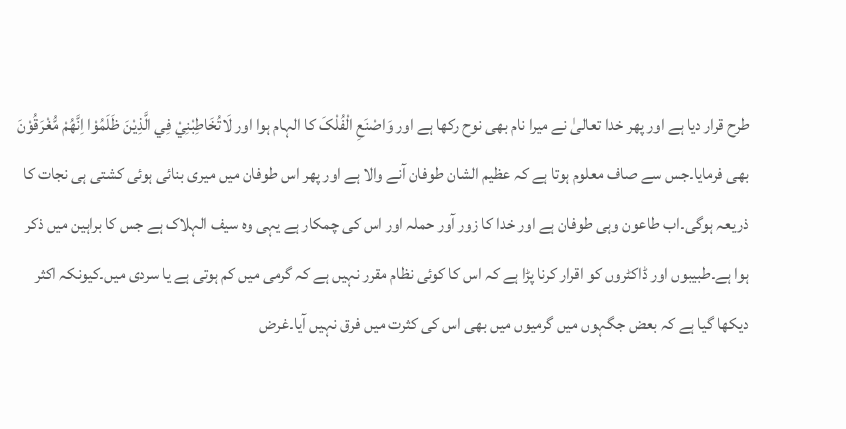طرح قرار دیا ہے اور پھر خدا تعالیٰ نے میرا نام بھی نوح رکھا ہے اور وَاصْنَعِ الْفُلْکَ کا الہام ہوا اور لَاتُخَاطِبْنِيْ فِي الَّذِيْنَ ظَلَمُوْا اِنَّهُمْ مُّغْرَقُوْنَ بھی فرمایا۔جس سے صاف معلوم ہوتا ہے کہ عظیم الشان طوفان آنے والا ہے اور پھر اس طوفان میں میری بنائی ہوئی کشتی ہی نجات کا ذریعہ ہوگی۔اب طاعون وہی طوفان ہے اور خدا کا زور آور حملہ اور اس کی چمکار ہے یہی وہ سیف الہلاک ہے جس کا براہین میں ذکر ہوا ہے۔طبیبوں اور ڈاکٹروں کو اقرار کرنا پڑا ہے کہ اس کا کوئی نظام مقرر نہیں ہے کہ گرمی میں کم ہوتی ہے یا سردی میں۔کیونکہ اکثر دیکھا گیا ہے کہ بعض جگہوں میں گرمیوں میں بھی اس کی کثرت میں فرق نہیں آیا۔غرض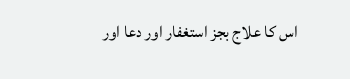اس کا علاج بجز استغفار اور دعا اور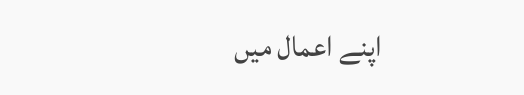اپنے اعمال میں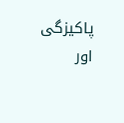پاکیزگی اور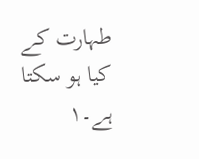طہارت کے کیا ہو سکتا ہے۔۱